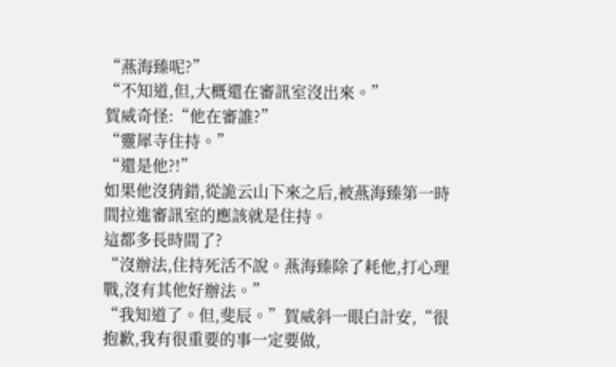“燕海臻呢?”
“不知道,但,大概還在審訊室沒出來。”
賀威奇怪:“他在審誰?”
“靈犀寺住持。”
“還是他?!”
如果他沒猜錯,從詭云山下來之后,被燕海臻第一時間拉進審訊室的應該就是住持。
這都多長時間了?
“沒辦法,住持死活不說。燕海臻除了耗他,打心理戰,沒有其他好辦法。”
“我知道了。但,斐辰。”賀威斜一眼白計安,“很抱歉,我有很重要的事一定要做,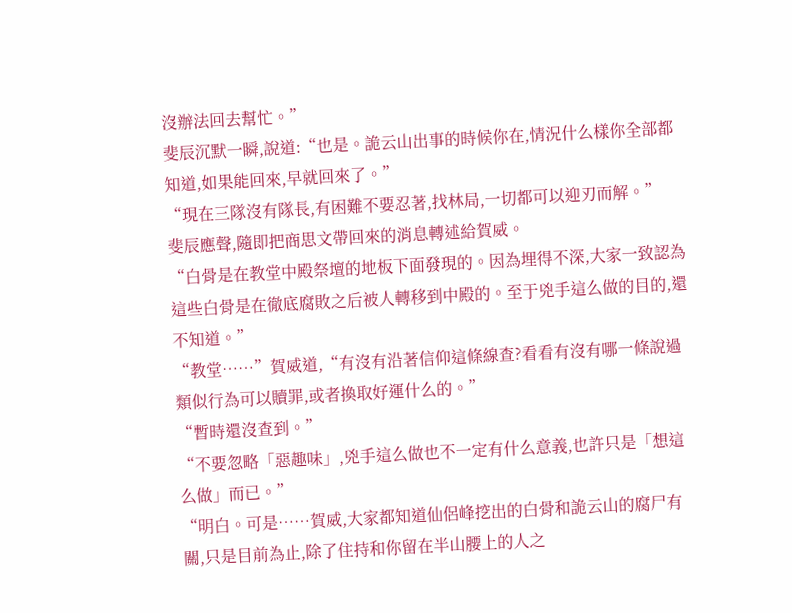沒辦法回去幫忙。”
斐辰沉默一瞬,說道:“也是。詭云山出事的時候你在,情況什么樣你全部都知道,如果能回來,早就回來了。”
“現在三隊沒有隊長,有困難不要忍著,找林局,一切都可以迎刃而解。”
斐辰應聲,隨即把商思文帶回來的消息轉述給賀威。
“白骨是在教堂中殿祭壇的地板下面發現的。因為埋得不深,大家一致認為這些白骨是在徹底腐敗之后被人轉移到中殿的。至于兇手這么做的目的,還不知道。”
“教堂……”賀威道,“有沒有沿著信仰這條線查?看看有沒有哪一條說過類似行為可以贖罪,或者換取好運什么的。”
“暫時還沒查到。”
“不要忽略「惡趣味」,兇手這么做也不一定有什么意義,也許只是「想這么做」而已。”
“明白。可是……賀威,大家都知道仙侶峰挖出的白骨和詭云山的腐尸有關,只是目前為止,除了住持和你留在半山腰上的人之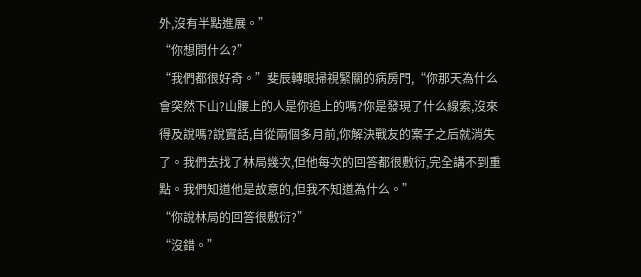外,沒有半點進展。”
“你想問什么?”
“我們都很好奇。”斐辰轉眼掃視緊關的病房門,“你那天為什么會突然下山?山腰上的人是你追上的嗎?你是發現了什么線索,沒來得及說嗎?說實話,自從兩個多月前,你解決戰友的案子之后就消失了。我們去找了林局幾次,但他每次的回答都很敷衍,完全講不到重點。我們知道他是故意的,但我不知道為什么。”
“你說林局的回答很敷衍?”
“沒錯。”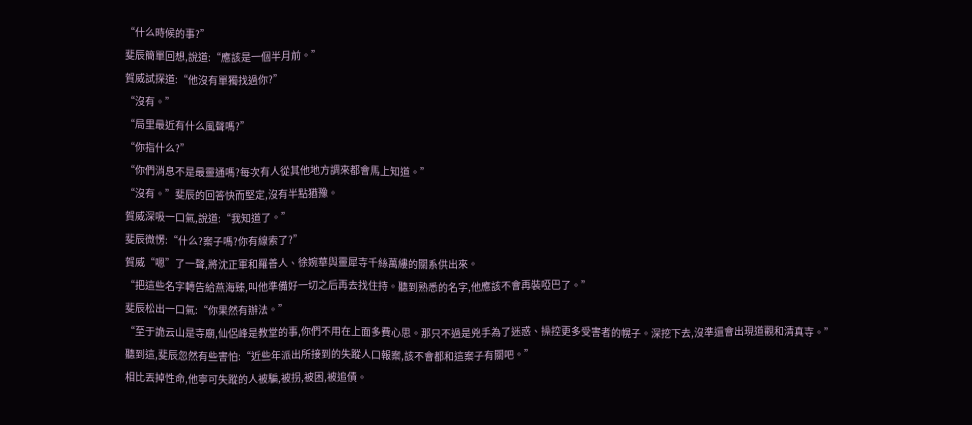“什么時候的事?”
斐辰簡單回想,說道:“應該是一個半月前。”
賀威試探道:“他沒有單獨找過你?”
“沒有。”
“局里最近有什么風聲嗎?”
“你指什么?”
“你們消息不是最靈通嗎?每次有人從其他地方調來都會馬上知道。”
“沒有。”斐辰的回答快而堅定,沒有半點猶豫。
賀威深吸一口氣,說道:“我知道了。”
斐辰微愣:“什么?案子嗎?你有線索了?”
賀威“嗯”了一聲,將沈正軍和羅善人、徐婉華與靈犀寺千絲萬縷的關系供出來。
“把這些名字轉告給燕海臻,叫他準備好一切之后再去找住持。聽到熟悉的名字,他應該不會再裝啞巴了。”
斐辰松出一口氣:“你果然有辦法。”
“至于詭云山是寺廟,仙侶峰是教堂的事,你們不用在上面多費心思。那只不過是兇手為了迷惑、操控更多受害者的幌子。深挖下去,沒準還會出現道觀和清真寺。”
聽到這,斐辰忽然有些害怕:“近些年派出所接到的失蹤人口報案,該不會都和這案子有關吧。”
相比丟掉性命,他寧可失蹤的人被騙,被拐,被困,被追債。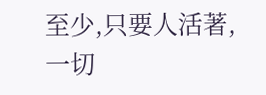至少,只要人活著,一切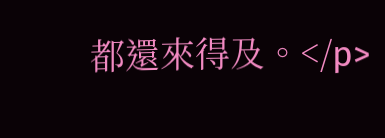都還來得及。</p>